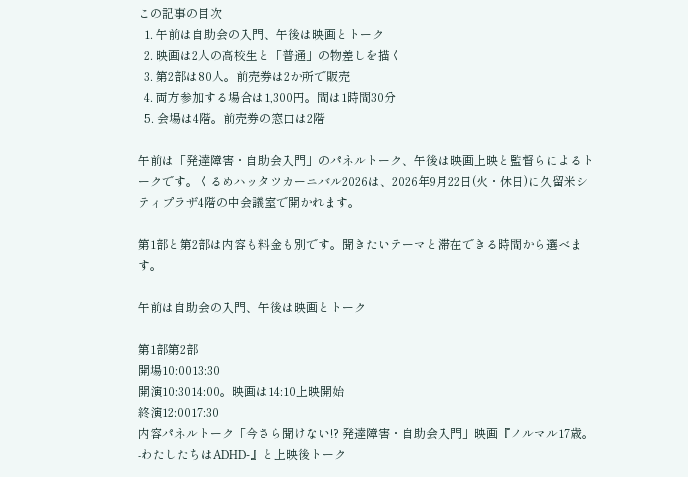この記事の目次
  1. 午前は自助会の入門、午後は映画とトーク
  2. 映画は2人の高校生と「普通」の物差しを描く
  3. 第2部は80人。前売券は2か所で販売
  4. 両方参加する場合は1,300円。間は1時間30分
  5. 会場は4階。前売券の窓口は2階

午前は「発達障害・自助会入門」のパネルトーク、午後は映画上映と監督らによるトークです。くるめハッタツカーニバル2026は、2026年9月22日(火・休日)に久留米シティプラザ4階の中会議室で開かれます。

第1部と第2部は内容も料金も別です。聞きたいテーマと滞在できる時間から選べます。

午前は自助会の入門、午後は映画とトーク

第1部第2部
開場10:0013:30
開演10:3014:00。映画は14:10上映開始
終演12:0017:30
内容パネルトーク「今さら聞けない!? 発達障害・自助会入門」映画『ノルマル17歳。-わたしたちはADHD-』と上映後トーク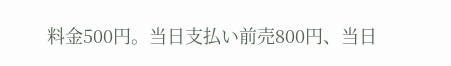料金500円。当日支払い前売800円、当日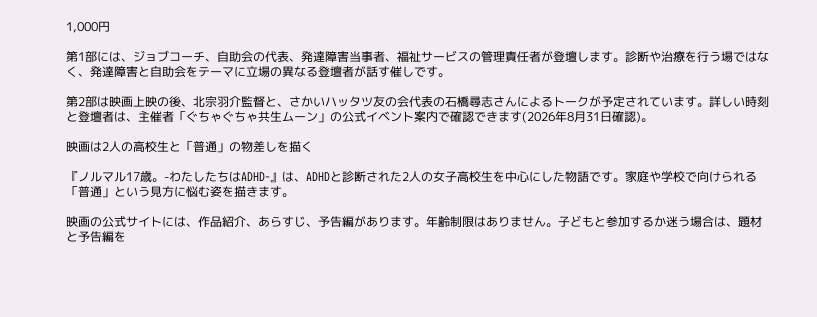1,000円

第1部には、ジョブコーチ、自助会の代表、発達障害当事者、福祉サービスの管理責任者が登壇します。診断や治療を行う場ではなく、発達障害と自助会をテーマに立場の異なる登壇者が話す催しです。

第2部は映画上映の後、北宗羽介監督と、さかいハッタツ友の会代表の石橋尋志さんによるトークが予定されています。詳しい時刻と登壇者は、主催者「ぐちゃぐちゃ共生ムーン」の公式イベント案内で確認できます(2026年8月31日確認)。

映画は2人の高校生と「普通」の物差しを描く

『ノルマル17歳。-わたしたちはADHD-』は、ADHDと診断された2人の女子高校生を中心にした物語です。家庭や学校で向けられる「普通」という見方に悩む姿を描きます。

映画の公式サイトには、作品紹介、あらすじ、予告編があります。年齢制限はありません。子どもと参加するか迷う場合は、題材と予告編を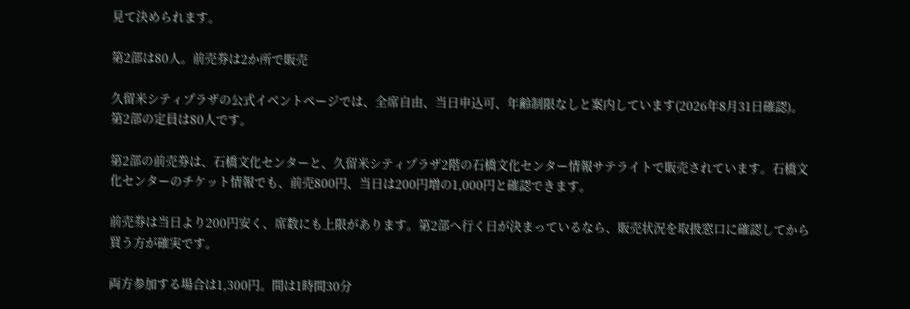見て決められます。

第2部は80人。前売券は2か所で販売

久留米シティプラザの公式イベントページでは、全席自由、当日申込可、年齢制限なしと案内しています(2026年8月31日確認)。第2部の定員は80人です。

第2部の前売券は、石橋文化センターと、久留米シティプラザ2階の石橋文化センター情報サテライトで販売されています。石橋文化センターのチケット情報でも、前売800円、当日は200円増の1,000円と確認できます。

前売券は当日より200円安く、席数にも上限があります。第2部へ行く日が決まっているなら、販売状況を取扱窓口に確認してから買う方が確実です。

両方参加する場合は1,300円。間は1時間30分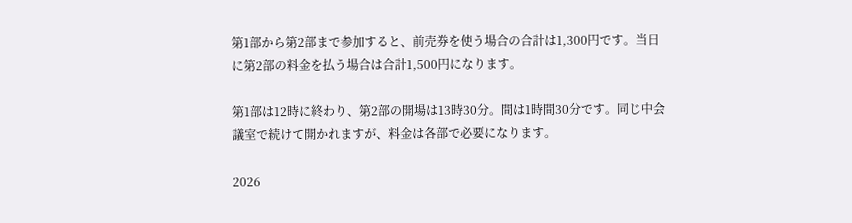第1部から第2部まで参加すると、前売券を使う場合の合計は1,300円です。当日に第2部の料金を払う場合は合計1,500円になります。

第1部は12時に終わり、第2部の開場は13時30分。間は1時間30分です。同じ中会議室で続けて開かれますが、料金は各部で必要になります。

2026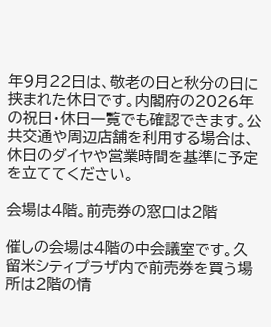年9月22日は、敬老の日と秋分の日に挟まれた休日です。内閣府の2026年の祝日・休日一覧でも確認できます。公共交通や周辺店舗を利用する場合は、休日のダイヤや営業時間を基準に予定を立ててください。

会場は4階。前売券の窓口は2階

催しの会場は4階の中会議室です。久留米シティプラザ内で前売券を買う場所は2階の情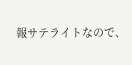報サテライトなので、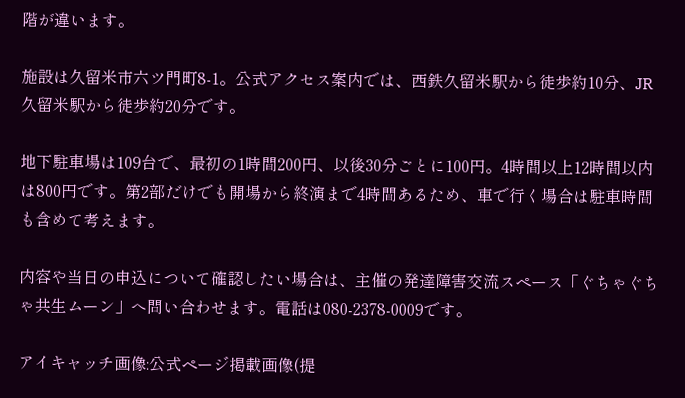階が違います。

施設は久留米市六ツ門町8-1。公式アクセス案内では、西鉄久留米駅から徒歩約10分、JR久留米駅から徒歩約20分です。

地下駐車場は109台で、最初の1時間200円、以後30分ごとに100円。4時間以上12時間以内は800円です。第2部だけでも開場から終演まで4時間あるため、車で行く場合は駐車時間も含めて考えます。

内容や当日の申込について確認したい場合は、主催の発達障害交流スペース「ぐちゃぐちゃ共生ムーン」へ問い合わせます。電話は080-2378-0009です。

アイキャッチ画像:公式ページ掲載画像(提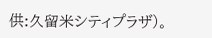供:久留米シティプラザ)。